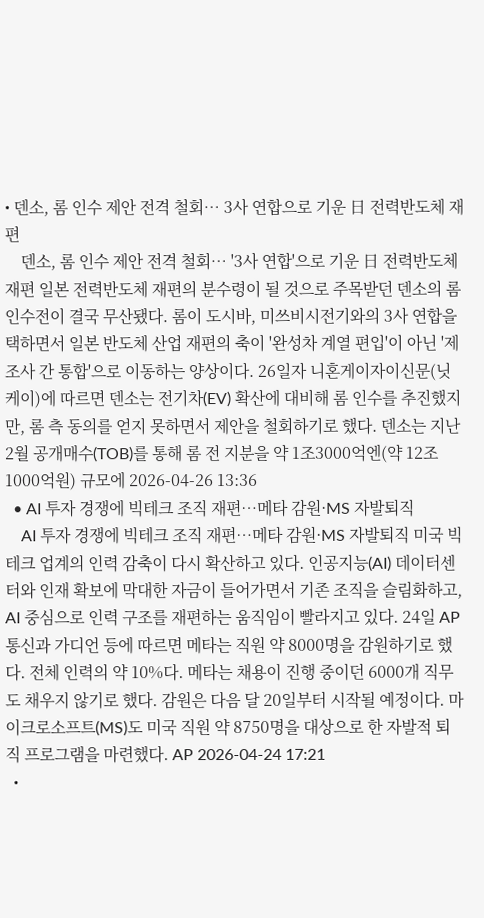• 덴소, 롬 인수 제안 전격 철회… 3사 연합으로 기운 日 전력반도체 재편
    덴소, 롬 인수 제안 전격 철회… '3사 연합'으로 기운 日 전력반도체 재편 일본 전력반도체 재편의 분수령이 될 것으로 주목받던 덴소의 롬 인수전이 결국 무산됐다. 롬이 도시바, 미쓰비시전기와의 3사 연합을 택하면서 일본 반도체 산업 재편의 축이 '완성차 계열 편입'이 아닌 '제조사 간 통합'으로 이동하는 양상이다. 26일자 니혼게이자이신문(닛케이)에 따르면 덴소는 전기차(EV) 확산에 대비해 롬 인수를 추진했지만, 롬 측 동의를 얻지 못하면서 제안을 철회하기로 했다. 덴소는 지난 2월 공개매수(TOB)를 통해 롬 전 지분을 약 1조3000억엔(약 12조1000억원) 규모에 2026-04-26 13:36
  • AI 투자 경쟁에 빅테크 조직 재편…메타 감원·MS 자발퇴직
    AI 투자 경쟁에 빅테크 조직 재편…메타 감원·MS 자발퇴직 미국 빅테크 업계의 인력 감축이 다시 확산하고 있다. 인공지능(AI) 데이터센터와 인재 확보에 막대한 자금이 들어가면서 기존 조직을 슬림화하고, AI 중심으로 인력 구조를 재편하는 움직임이 빨라지고 있다. 24일 AP통신과 가디언 등에 따르면 메타는 직원 약 8000명을 감원하기로 했다. 전체 인력의 약 10%다. 메타는 채용이 진행 중이던 6000개 직무도 채우지 않기로 했다. 감원은 다음 달 20일부터 시작될 예정이다. 마이크로소프트(MS)도 미국 직원 약 8750명을 대상으로 한 자발적 퇴직 프로그램을 마련했다. AP 2026-04-24 17:21
  •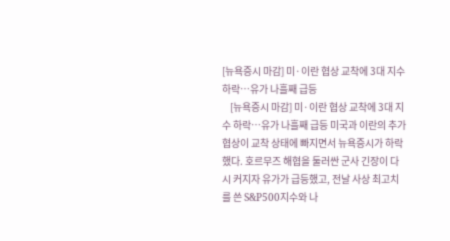[뉴욕증시 마감] 미·이란 협상 교착에 3대 지수 하락…유가 나흘째 급등
    [뉴욕증시 마감] 미·이란 협상 교착에 3대 지수 하락…유가 나흘째 급등 미국과 이란의 추가 협상이 교착 상태에 빠지면서 뉴욕증시가 하락했다. 호르무즈 해협을 둘러싼 군사 긴장이 다시 커지자 유가가 급등했고, 전날 사상 최고치를 쓴 S&P500지수와 나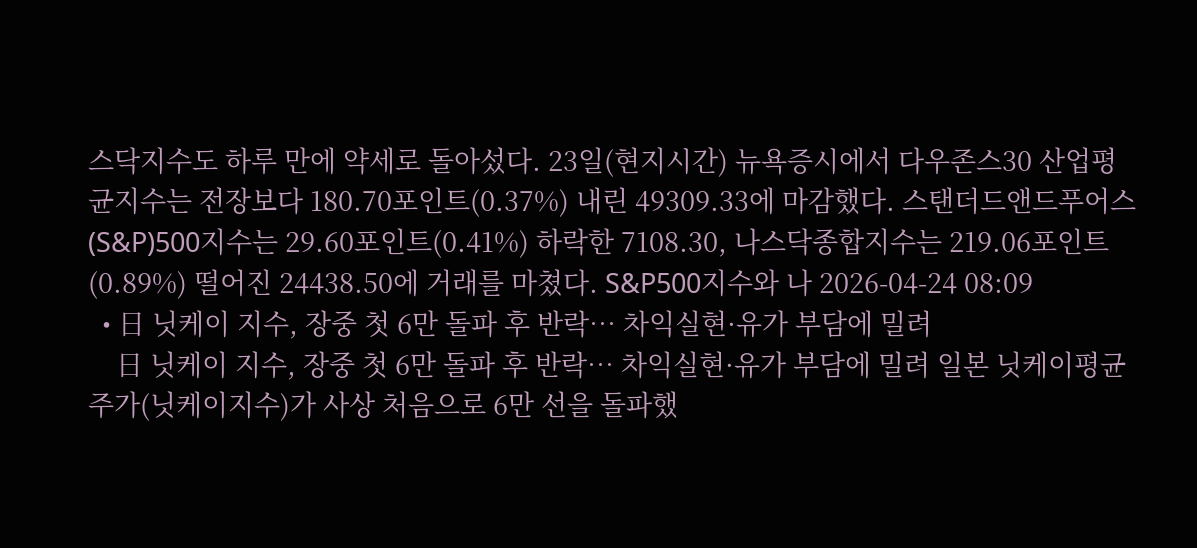스닥지수도 하루 만에 약세로 돌아섰다. 23일(현지시간) 뉴욕증시에서 다우존스30 산업평균지수는 전장보다 180.70포인트(0.37%) 내린 49309.33에 마감했다. 스탠더드앤드푸어스(S&P)500지수는 29.60포인트(0.41%) 하락한 7108.30, 나스닥종합지수는 219.06포인트(0.89%) 떨어진 24438.50에 거래를 마쳤다. S&P500지수와 나 2026-04-24 08:09
  • 日 닛케이 지수, 장중 첫 6만 돌파 후 반락… 차익실현·유가 부담에 밀려
    日 닛케이 지수, 장중 첫 6만 돌파 후 반락… 차익실현·유가 부담에 밀려 일본 닛케이평균주가(닛케이지수)가 사상 처음으로 6만 선을 돌파했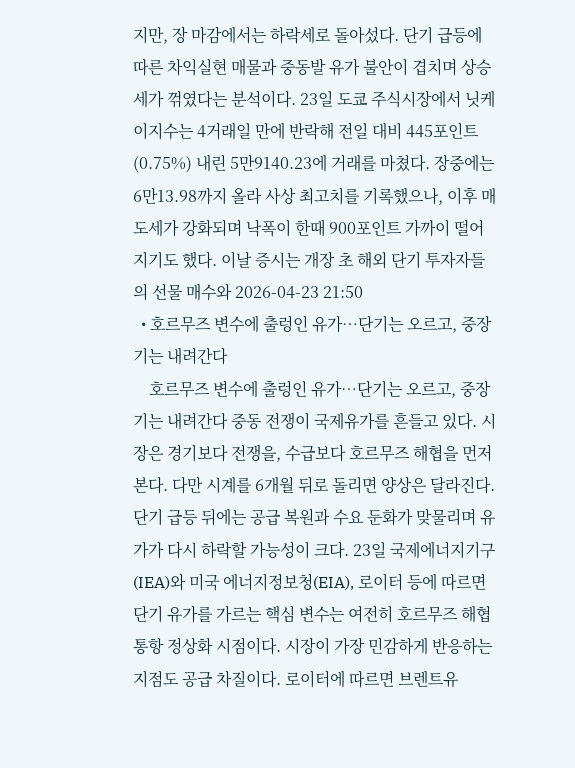지만, 장 마감에서는 하락세로 돌아섰다. 단기 급등에 따른 차익실현 매물과 중동발 유가 불안이 겹치며 상승세가 꺾였다는 분석이다. 23일 도쿄 주식시장에서 닛케이지수는 4거래일 만에 반락해 전일 대비 445포인트(0.75%) 내린 5만9140.23에 거래를 마쳤다. 장중에는 6만13.98까지 올라 사상 최고치를 기록했으나, 이후 매도세가 강화되며 낙폭이 한때 900포인트 가까이 떨어지기도 했다. 이날 증시는 개장 초 해외 단기 투자자들의 선물 매수와 2026-04-23 21:50
  • 호르무즈 변수에 출렁인 유가…단기는 오르고, 중장기는 내려간다
    호르무즈 변수에 출렁인 유가…단기는 오르고, 중장기는 내려간다 중동 전쟁이 국제유가를 흔들고 있다. 시장은 경기보다 전쟁을, 수급보다 호르무즈 해협을 먼저 본다. 다만 시계를 6개월 뒤로 돌리면 양상은 달라진다. 단기 급등 뒤에는 공급 복원과 수요 둔화가 맞물리며 유가가 다시 하락할 가능성이 크다. 23일 국제에너지기구(IEA)와 미국 에너지정보청(EIA), 로이터 등에 따르면 단기 유가를 가르는 핵심 변수는 여전히 호르무즈 해협 통항 정상화 시점이다. 시장이 가장 민감하게 반응하는 지점도 공급 차질이다. 로이터에 따르면 브렌트유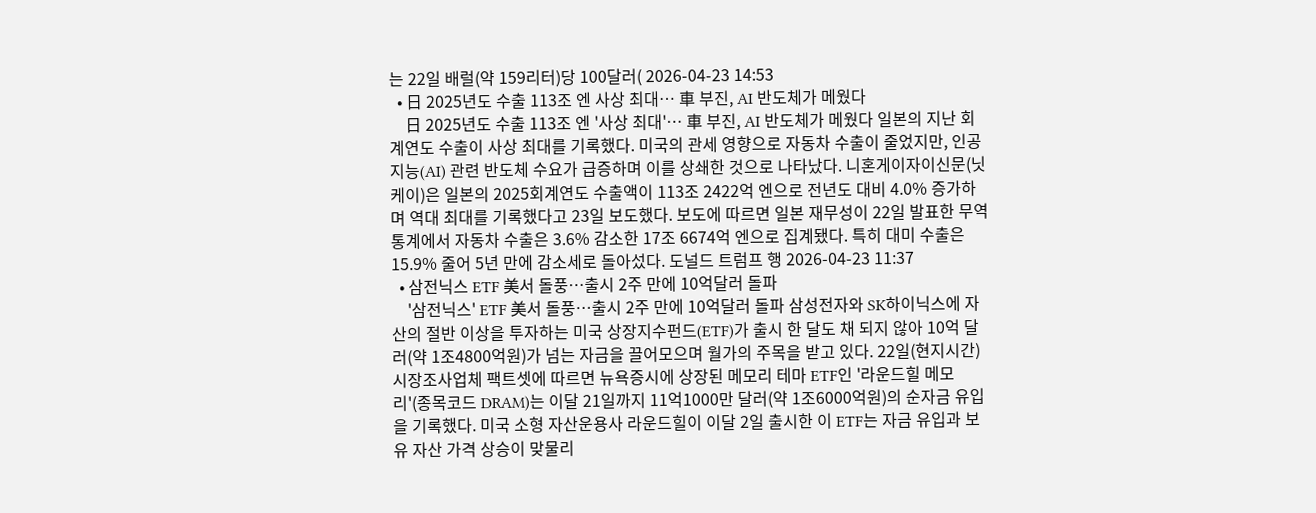는 22일 배럴(약 159리터)당 100달러( 2026-04-23 14:53
  • 日 2025년도 수출 113조 엔 사상 최대… 車 부진, AI 반도체가 메웠다
    日 2025년도 수출 113조 엔 '사상 최대'… 車 부진, AI 반도체가 메웠다 일본의 지난 회계연도 수출이 사상 최대를 기록했다. 미국의 관세 영향으로 자동차 수출이 줄었지만, 인공지능(AI) 관련 반도체 수요가 급증하며 이를 상쇄한 것으로 나타났다. 니혼게이자이신문(닛케이)은 일본의 2025회계연도 수출액이 113조 2422억 엔으로 전년도 대비 4.0% 증가하며 역대 최대를 기록했다고 23일 보도했다. 보도에 따르면 일본 재무성이 22일 발표한 무역통계에서 자동차 수출은 3.6% 감소한 17조 6674억 엔으로 집계됐다. 특히 대미 수출은 15.9% 줄어 5년 만에 감소세로 돌아섰다. 도널드 트럼프 행 2026-04-23 11:37
  • 삼전닉스 ETF 美서 돌풍…출시 2주 만에 10억달러 돌파
    '삼전닉스' ETF 美서 돌풍…출시 2주 만에 10억달러 돌파 삼성전자와 SK하이닉스에 자산의 절반 이상을 투자하는 미국 상장지수펀드(ETF)가 출시 한 달도 채 되지 않아 10억 달러(약 1조4800억원)가 넘는 자금을 끌어모으며 월가의 주목을 받고 있다. 22일(현지시간) 시장조사업체 팩트셋에 따르면 뉴욕증시에 상장된 메모리 테마 ETF인 '라운드힐 메모리'(종목코드 DRAM)는 이달 21일까지 11억1000만 달러(약 1조6000억원)의 순자금 유입을 기록했다. 미국 소형 자산운용사 라운드힐이 이달 2일 출시한 이 ETF는 자금 유입과 보유 자산 가격 상승이 맞물리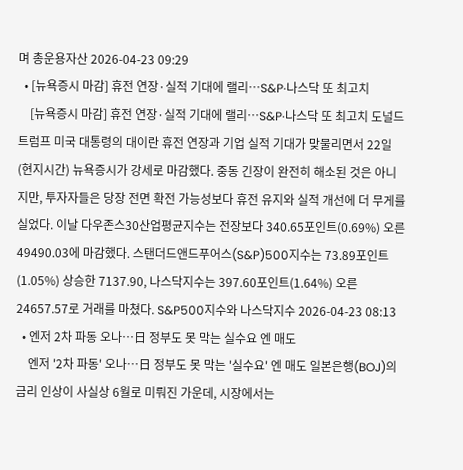며 총운용자산 2026-04-23 09:29
  • [뉴욕증시 마감] 휴전 연장·실적 기대에 랠리…S&P·나스닥 또 최고치
    [뉴욕증시 마감] 휴전 연장·실적 기대에 랠리…S&P·나스닥 또 최고치 도널드 트럼프 미국 대통령의 대이란 휴전 연장과 기업 실적 기대가 맞물리면서 22일(현지시간) 뉴욕증시가 강세로 마감했다. 중동 긴장이 완전히 해소된 것은 아니지만, 투자자들은 당장 전면 확전 가능성보다 휴전 유지와 실적 개선에 더 무게를 실었다. 이날 다우존스30산업평균지수는 전장보다 340.65포인트(0.69%) 오른 49490.03에 마감했다. 스탠더드앤드푸어스(S&P)500지수는 73.89포인트(1.05%) 상승한 7137.90, 나스닥지수는 397.60포인트(1.64%) 오른 24657.57로 거래를 마쳤다. S&P500지수와 나스닥지수 2026-04-23 08:13
  • 엔저 2차 파동 오나…日 정부도 못 막는 실수요 엔 매도
    엔저 '2차 파동' 오나…日 정부도 못 막는 '실수요' 엔 매도 일본은행(BOJ)의 금리 인상이 사실상 6월로 미뤄진 가운데, 시장에서는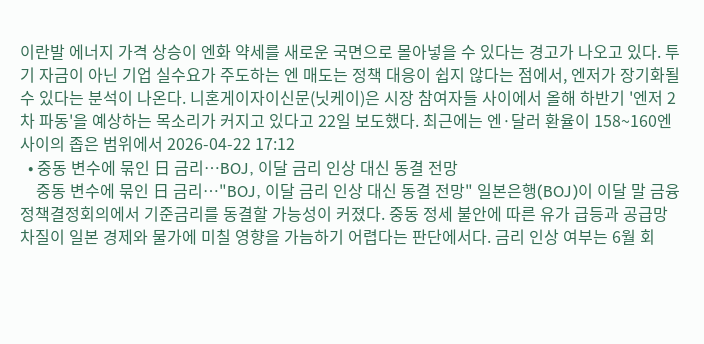이란발 에너지 가격 상승이 엔화 약세를 새로운 국면으로 몰아넣을 수 있다는 경고가 나오고 있다. 투기 자금이 아닌 기업 실수요가 주도하는 엔 매도는 정책 대응이 쉽지 않다는 점에서, 엔저가 장기화될 수 있다는 분석이 나온다. 니혼게이자이신문(닛케이)은 시장 참여자들 사이에서 올해 하반기 '엔저 2차 파동'을 예상하는 목소리가 커지고 있다고 22일 보도했다. 최근에는 엔·달러 환율이 158~160엔 사이의 좁은 범위에서 2026-04-22 17:12
  • 중동 변수에 묶인 日 금리…BOJ, 이달 금리 인상 대신 동결 전망
    중동 변수에 묶인 日 금리…"BOJ, 이달 금리 인상 대신 동결 전망" 일본은행(BOJ)이 이달 말 금융정책결정회의에서 기준금리를 동결할 가능성이 커졌다. 중동 정세 불안에 따른 유가 급등과 공급망 차질이 일본 경제와 물가에 미칠 영향을 가늠하기 어렵다는 판단에서다. 금리 인상 여부는 6월 회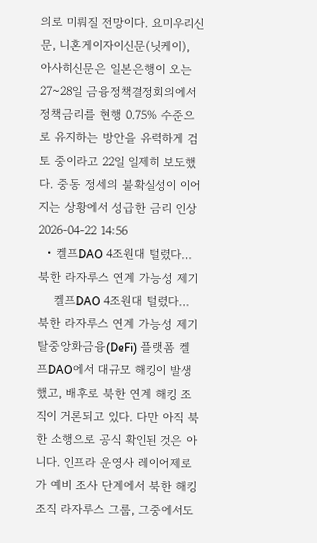의로 미뤄질 전망이다. 요미우리신문, 니혼게이자이신문(닛케이), 아사히신문은 일본은행이 오는 27~28일 금융정책결정회의에서 정책금리를 현행 0.75% 수준으로 유지하는 방안을 유력하게 검토 중이라고 22일 일제히 보도했다. 중동 정세의 불확실성이 이어지는 상황에서 성급한 금리 인상 2026-04-22 14:56
  • 켈프DAO 4조원대 털렸다…북한 라자루스 연계 가능성 제기
    켈프DAO 4조원대 털렸다…북한 라자루스 연계 가능성 제기 탈중앙화금융(DeFi) 플랫폼 켈프DAO에서 대규모 해킹이 발생했고, 배후로 북한 연계 해킹 조직이 거론되고 있다. 다만 아직 북한 소행으로 공식 확인된 것은 아니다. 인프라 운영사 레이어제로가 예비 조사 단계에서 북한 해킹 조직 라자루스 그룹, 그중에서도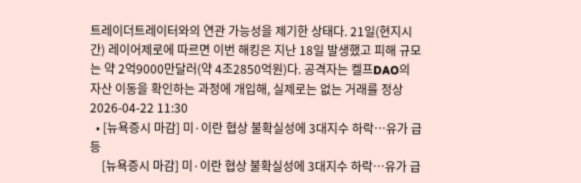트레이더트레이터와의 연관 가능성을 제기한 상태다. 21일(현지시간) 레이어제로에 따르면 이번 해킹은 지난 18일 발생했고 피해 규모는 약 2억9000만달러(약 4조2850억원)다. 공격자는 켈프DAO의 자산 이동을 확인하는 과정에 개입해, 실제로는 없는 거래를 정상 2026-04-22 11:30
  • [뉴욕증시 마감] 미·이란 협상 불확실성에 3대지수 하락…유가 급등
    [뉴욕증시 마감] 미·이란 협상 불확실성에 3대지수 하락…유가 급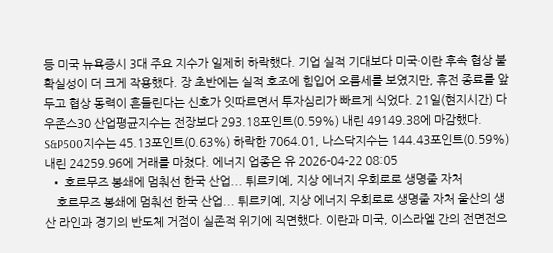등 미국 뉴욕증시 3대 주요 지수가 일제히 하락했다. 기업 실적 기대보다 미국·이란 후속 협상 불확실성이 더 크게 작용했다. 장 초반에는 실적 호조에 힘입어 오름세를 보였지만, 휴전 종료를 앞두고 협상 동력이 흔들린다는 신호가 잇따르면서 투자심리가 빠르게 식었다. 21일(현지시간) 다우존스30 산업평균지수는 전장보다 293.18포인트(0.59%) 내린 49149.38에 마감했다. S&P500지수는 45.13포인트(0.63%) 하락한 7064.01, 나스닥지수는 144.43포인트(0.59%) 내린 24259.96에 거래를 마쳤다. 에너지 업종은 유 2026-04-22 08:05
  • 호르무즈 봉쇄에 멈춰선 한국 산업... 튀르키예, 지상 에너지 우회로로 생명줄 자처
    호르무즈 봉쇄에 멈춰선 한국 산업... 튀르키예, 지상 에너지 우회로로 생명줄 자처 울산의 생산 라인과 경기의 반도체 거점이 실존적 위기에 직면했다. 이란과 미국, 이스라엘 간의 전면전으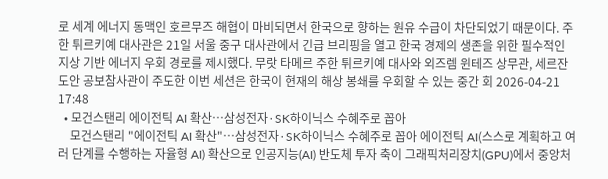로 세계 에너지 동맥인 호르무즈 해협이 마비되면서 한국으로 향하는 원유 수급이 차단되었기 때문이다. 주한 튀르키예 대사관은 21일 서울 중구 대사관에서 긴급 브리핑을 열고 한국 경제의 생존을 위한 필수적인 지상 기반 에너지 우회 경로를 제시했다. 무랏 타메르 주한 튀르키예 대사와 외즈렘 윈테즈 상무관, 세르잔 도안 공보참사관이 주도한 이번 세션은 한국이 현재의 해상 봉쇄를 우회할 수 있는 중간 회 2026-04-21 17:48
  • 모건스탠리 에이전틱 AI 확산…삼성전자·SK하이닉스 수혜주로 꼽아
    모건스탠리 "에이전틱 AI 확산"…삼성전자·SK하이닉스 수혜주로 꼽아 에이전틱 AI(스스로 계획하고 여러 단계를 수행하는 자율형 AI) 확산으로 인공지능(AI) 반도체 투자 축이 그래픽처리장치(GPU)에서 중앙처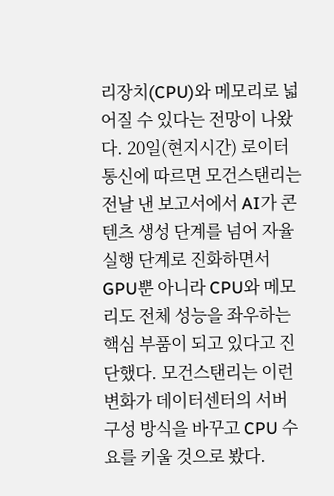리장치(CPU)와 메모리로 넓어질 수 있다는 전망이 나왔다. 20일(현지시간) 로이터통신에 따르면 모건스탠리는 전날 낸 보고서에서 AI가 콘텐츠 생성 단계를 넘어 자율 실행 단계로 진화하면서 GPU뿐 아니라 CPU와 메모리도 전체 성능을 좌우하는 핵심 부품이 되고 있다고 진단했다. 모건스탠리는 이런 변화가 데이터센터의 서버 구성 방식을 바꾸고 CPU 수요를 키울 것으로 봤다.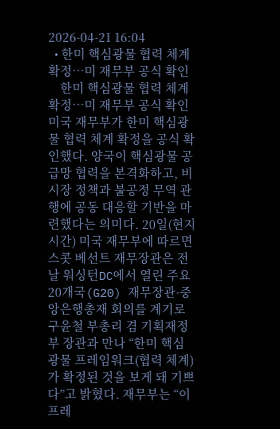2026-04-21 16:04
  • 한미 핵심광물 협력 체계 확정…미 재무부 공식 확인
    한미 핵심광물 협력 체계 확정…미 재무부 공식 확인 미국 재무부가 한미 핵심광물 협력 체계 확정을 공식 확인했다. 양국이 핵심광물 공급망 협력을 본격화하고, 비시장 정책과 불공정 무역 관행에 공동 대응할 기반을 마련했다는 의미다. 20일(현지시간) 미국 재무부에 따르면 스콧 베선트 재무장관은 전날 워싱턴DC에서 열린 주요 20개국(G20) 재무장관·중앙은행총재 회의를 계기로 구윤철 부총리 겸 기획재정부 장관과 만나 “한미 핵심광물 프레임워크(협력 체계)가 확정된 것을 보게 돼 기쁘다”고 밝혔다. 재무부는 “이 프레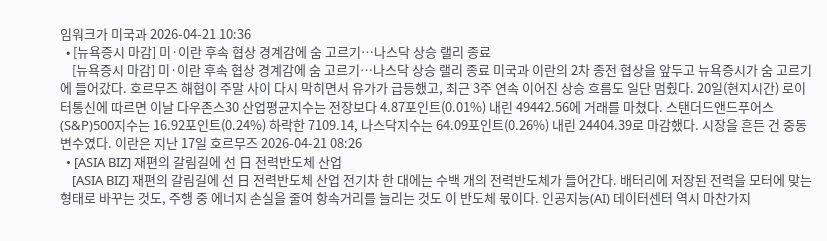임워크가 미국과 2026-04-21 10:36
  • [뉴욕증시 마감] 미·이란 후속 협상 경계감에 숨 고르기…나스닥 상승 랠리 종료
    [뉴욕증시 마감] 미·이란 후속 협상 경계감에 숨 고르기…나스닥 상승 랠리 종료 미국과 이란의 2차 종전 협상을 앞두고 뉴욕증시가 숨 고르기에 들어갔다. 호르무즈 해협이 주말 사이 다시 막히면서 유가가 급등했고, 최근 3주 연속 이어진 상승 흐름도 일단 멈췄다. 20일(현지시간) 로이터통신에 따르면 이날 다우존스30 산업평균지수는 전장보다 4.87포인트(0.01%) 내린 49442.56에 거래를 마쳤다. 스탠더드앤드푸어스(S&P)500지수는 16.92포인트(0.24%) 하락한 7109.14, 나스닥지수는 64.09포인트(0.26%) 내린 24404.39로 마감했다. 시장을 흔든 건 중동 변수였다. 이란은 지난 17일 호르무즈 2026-04-21 08:26
  • [ASIA BIZ] 재편의 갈림길에 선 日 전력반도체 산업
    [ASIA BIZ] 재편의 갈림길에 선 日 전력반도체 산업 전기차 한 대에는 수백 개의 전력반도체가 들어간다. 배터리에 저장된 전력을 모터에 맞는 형태로 바꾸는 것도, 주행 중 에너지 손실을 줄여 항속거리를 늘리는 것도 이 반도체 몫이다. 인공지능(AI) 데이터센터 역시 마찬가지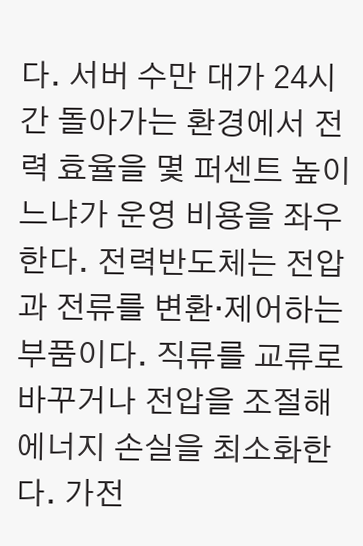다. 서버 수만 대가 24시간 돌아가는 환경에서 전력 효율을 몇 퍼센트 높이느냐가 운영 비용을 좌우한다. 전력반도체는 전압과 전류를 변환·제어하는 부품이다. 직류를 교류로 바꾸거나 전압을 조절해 에너지 손실을 최소화한다. 가전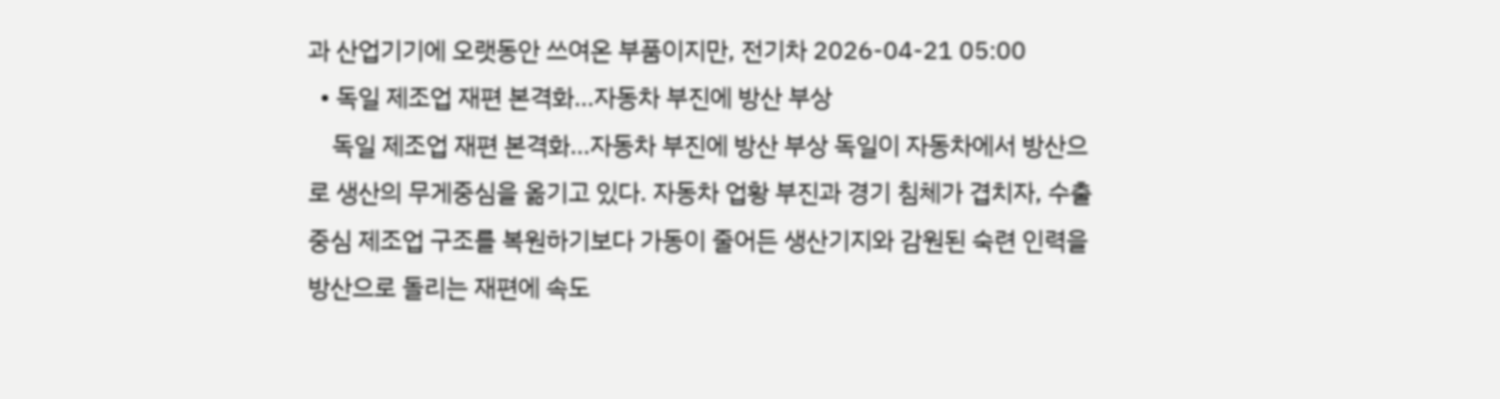과 산업기기에 오랫동안 쓰여온 부품이지만, 전기차 2026-04-21 05:00
  • 독일 제조업 재편 본격화…자동차 부진에 방산 부상
    독일 제조업 재편 본격화…자동차 부진에 방산 부상 독일이 자동차에서 방산으로 생산의 무게중심을 옮기고 있다. 자동차 업황 부진과 경기 침체가 겹치자, 수출 중심 제조업 구조를 복원하기보다 가동이 줄어든 생산기지와 감원된 숙련 인력을 방산으로 돌리는 재편에 속도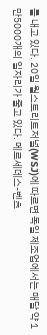를 내고 있다. 20일 월스트리트저널(WSJ)에 따르면 독일 제조업에서는 매달 약 1만5000개의 일자리가 줄고 있다. 메르세데스-벤츠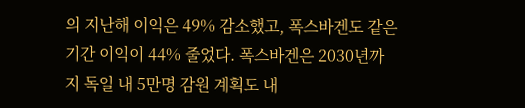의 지난해 이익은 49% 감소했고, 폭스바겐도 같은 기간 이익이 44% 줄었다. 폭스바겐은 2030년까지 독일 내 5만명 감원 계획도 내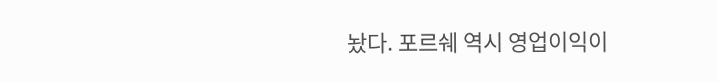놨다. 포르쉐 역시 영업이익이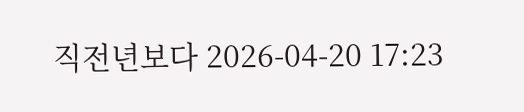직전년보다 2026-04-20 17:23